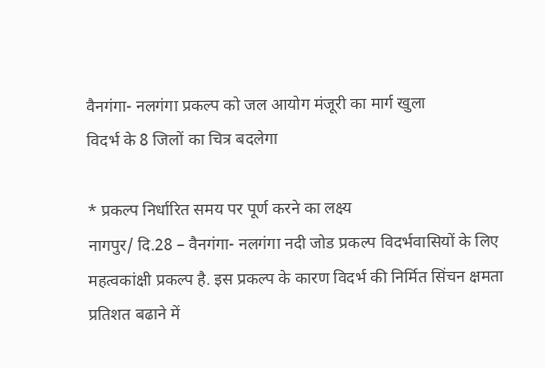वैनगंगा- नलगंगा प्रकल्प को जल आयोग मंजूरी का मार्ग खुला
विदर्भ के 8 जिलों का चित्र बदलेगा

* प्रकल्प निर्धारित समय पर पूर्ण करने का लक्ष्य
नागपुर/ दि.28 – वैनगंगा- नलगंगा नदी जोड प्रकल्प विदर्भवासियों के लिए महत्वकांक्षी प्रकल्प है. इस प्रकल्प के कारण विदर्भ की निर्मित सिंचन क्षमता प्रतिशत बढाने में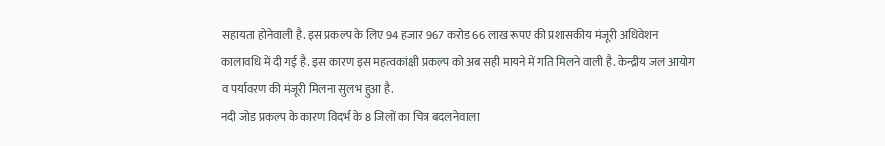सहायता होनेवाली है. इस प्रकल्प के लिए 94 हजार 967 करोड 66 लाख रूपए की प्रशासकीय मंजूरी अधिवेशन कालावधि में दी गई है. इस कारण इस महत्वकांक्षी प्रकल्प को अब सही मायने में गति मिलने वाली है. केन्द्रीय जल आयोग व पर्यावरण की मंजूरी मिलना सुलभ हुआ है.
नदी जोड प्रकल्प के कारण विदर्भ के 8 जिलों का चित्र बदलनेवाला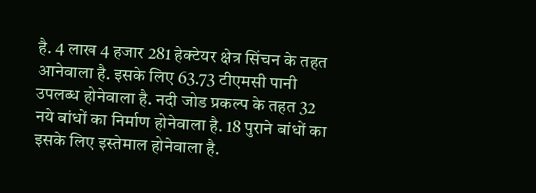है. 4 लाख 4 हजार 281 हेक्टेयर क्षेत्र सिंचन के तहत आनेवाला है. इसके लिए 63.73 टीएमसी पानी उपलब्ध होनेवाला है. नदी जोड प्रकल्प के तहत 32 नये बांधों का निर्माण होनेवाला है. 18 पुराने बांधों का इसके लिए इस्तेमाल होनेवाला है.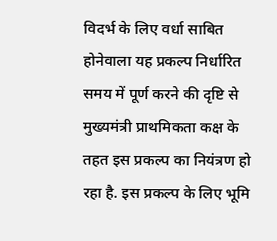विदर्भ के लिए वर्धा साबित होनेवाला यह प्रकल्प निर्धारित समय में पूर्ण करने की दृष्टि से मुख्यमंत्री प्राथमिकता कक्ष के तहत इस प्रकल्प का नियंत्रण हो रहा है. इस प्रकल्प के लिए भूमि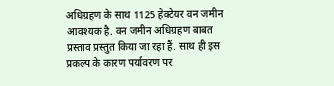अधिग्रहण के साथ 1125 हेक्टेयर वन जमीन आवश्यक है. वन जमीन अधिग्रहण बाबत प्रस्ताव प्रस्तुत किया जा रहा हैं. साथ ही इस प्रकल्प के कारण पर्यावरण पर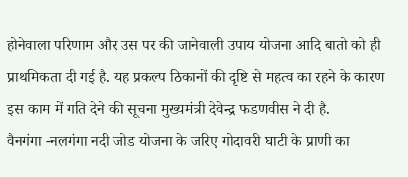होनेवाला परिणाम और उस पर की जानेवाली उपाय योजना आदि बातो को ही प्राथमिकता दी गई है. यह प्रकल्प ठिकानों की दृष्टि से महत्व का रहने के कारण इस काम में गति देने की सूचना मुख्यमंत्री देवेन्द्र फडणवीस ने दी है.
वैनगंगा -नलगंगा नदी जोड योजना के जरिए गोदावरी घाटी के प्राणी का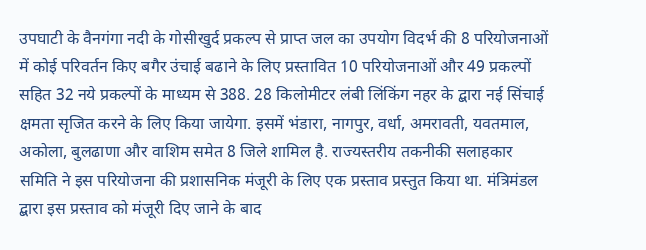उपघाटी के वैनगंगा नदी के गोसीखुर्द प्रकल्प से प्राप्त जल का उपयोग विदर्भ की 8 परियोजनाओं में कोई परिवर्तन किए बगैर उंचाई बढाने के लिए प्रस्तावित 10 परियोजनाओं और 49 प्रकल्पों सहित 32 नये प्रकल्पों के माध्यम से 388. 28 किलोमीटर लंबी लिंकिंग नहर के द्बारा नई सिंचाई क्षमता सृजित करने के लिए किया जायेगा. इसमें भंडारा, नागपुर, वर्धा, अमरावती, यवतमाल, अकोला, बुलढाणा और वाशिम समेत 8 जिले शामिल है. राज्यस्तरीय तकनीकी सलाहकार समिति ने इस परियोजना की प्रशासनिक मंजूरी के लिए एक प्रस्ताव प्रस्तुत किया था. मंत्रिमंडल द्बारा इस प्रस्ताव को मंजूरी दिए जाने के बाद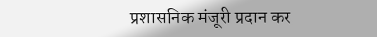प्रशासनिक मंजूरी प्रदान कर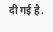दी गई है.